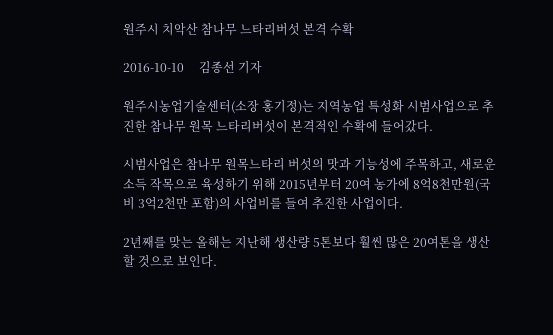원주시 치악산 참나무 느타리버섯 본격 수확

2016-10-10     김종선 기자

원주시농업기술센터(소장 홍기정)는 지역농업 특성화 시범사업으로 추진한 참나무 원목 느타리버섯이 본격적인 수확에 들어갔다.

시범사업은 참나무 원목느타리 버섯의 맛과 기능성에 주목하고, 새로운 소득 작목으로 육성하기 위해 2015년부터 20여 농가에 8억8천만원(국비 3억2천만 포함)의 사업비를 들여 추진한 사업이다.

2년째를 맞는 올해는 지난해 생산량 5톤보다 훨씬 많은 20여톤을 생산할 것으로 보인다.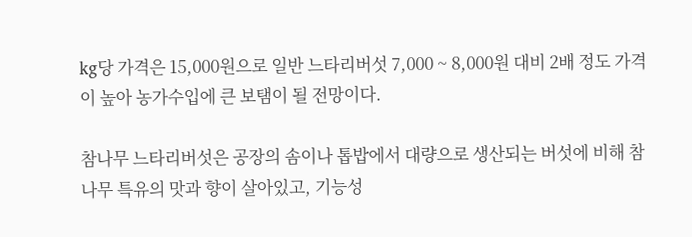kg당 가격은 15,000원으로 일반 느타리버섯 7,000 ~ 8,000원 대비 2배 정도 가격이 높아 농가수입에 큰 보탬이 될 전망이다.

참나무 느타리버섯은 공장의 솜이나 톱밥에서 대량으로 생산되는 버섯에 비해 참나무 특유의 맛과 향이 살아있고, 기능성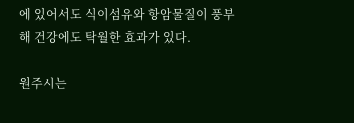에 있어서도 식이섬유와 항암물질이 풍부해 건강에도 탁월한 효과가 있다.

원주시는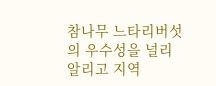참나무 느타리버섯의 우수성을 널리 알리고 지역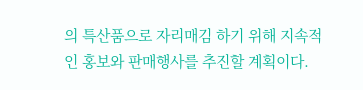의 특산품으로 자리매김 하기 위해 지속적인 홍보와 판매행사를 추진할 계획이다.